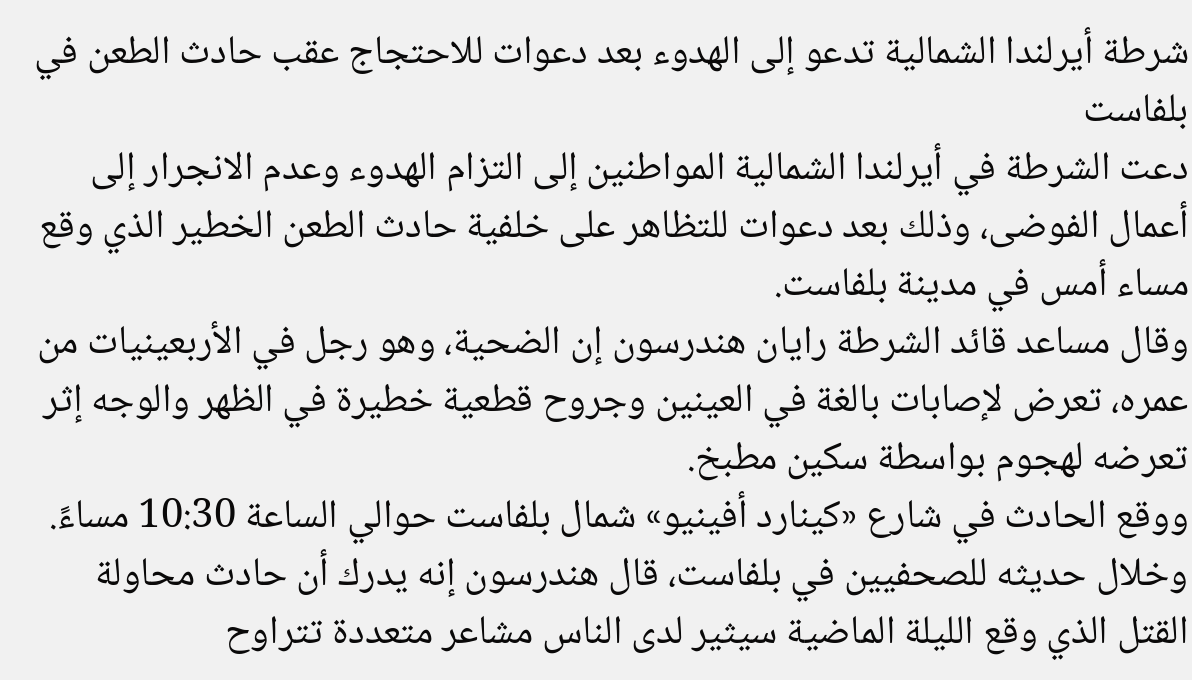شرطة أيرلندا الشمالية تدعو إلى الهدوء بعد دعوات للاحتجاج عقب حادث الطعن في بلفاست
دعت الشرطة في أيرلندا الشمالية المواطنين إلى التزام الهدوء وعدم الانجرار إلى أعمال الفوضى، وذلك بعد دعوات للتظاهر على خلفية حادث الطعن الخطير الذي وقع مساء أمس في مدينة بلفاست.
وقال مساعد قائد الشرطة رايان هندرسون إن الضحية، وهو رجل في الأربعينيات من عمره، تعرض لإصابات بالغة في العينين وجروح قطعية خطيرة في الظهر والوجه إثر تعرضه لهجوم بواسطة سكين مطبخ.
ووقع الحادث في شارع «كينارد أفينيو» شمال بلفاست حوالي الساعة 10:30 مساءً.
وخلال حديثه للصحفيين في بلفاست، قال هندرسون إنه يدرك أن حادث محاولة القتل الذي وقع الليلة الماضية سيثير لدى الناس مشاعر متعددة تتراوح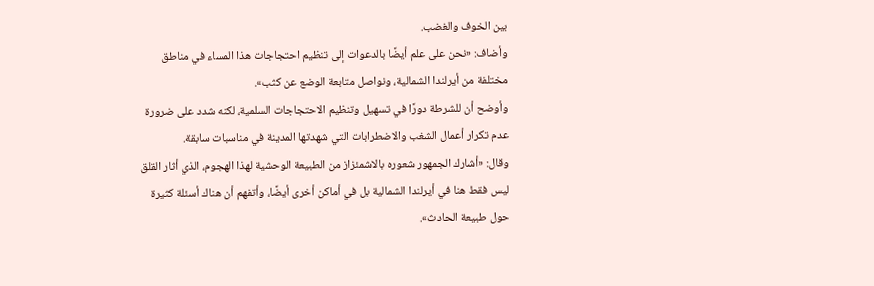بين الخوف والغضب.
وأضاف: «نحن على علم أيضًا بالدعوات إلى تنظيم احتجاجات هذا المساء في مناطق مختلفة من أيرلندا الشمالية، ونواصل متابعة الوضع عن كثب».
وأوضح أن للشرطة دورًا في تسهيل وتنظيم الاحتجاجات السلمية، لكنه شدد على ضرورة عدم تكرار أعمال الشغب والاضطرابات التي شهدتها المدينة في مناسبات سابقة.
وقال: «أشارك الجمهور شعوره بالاشمئزاز من الطبيعة الوحشية لهذا الهجوم، الذي أثار القلق ليس فقط هنا في أيرلندا الشمالية بل في أماكن أخرى أيضًا، وأتفهم أن هناك أسئلة كثيرة حول طبيعة الحادث».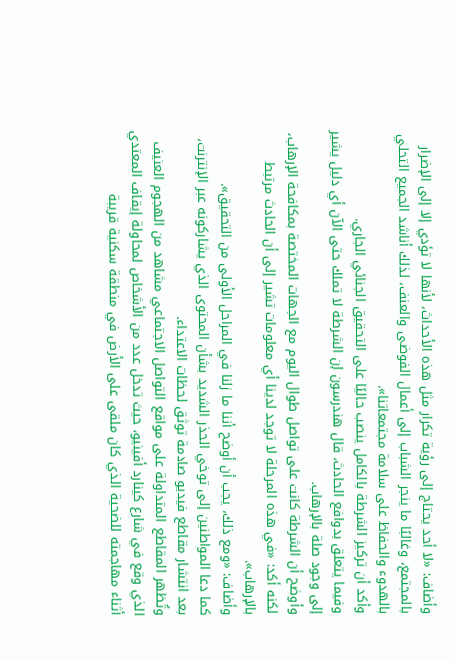وأضاف: «لا أحد يحتاج إلى رؤية تكرار مثل هذه الأحداث، لأنها لا تؤدي إلا إلى الإضرار بالمجتمع، وغالبًا ما ينجر الشباب إلى أعمال الفوضى والعنف، لذلك أناشد الجميع التحلي بالهدوء والحفاظ على سلامة مجتمعاتنا».
وأكد أن تركيز الشرطة بالكامل ينصب حاليًا على التحقيق الجنائي الجاري.
وفيما يتعلق بدوافع الحادث، قال هندرسون إن الشرطة لا تملك حتى الآن أي دليل يشير إلى وجود صلة بالإرهاب.
وأوضح أن الشرطة كانت على تواصل طوال اليوم مع الجهات المختصة بمكافحة الإرهاب، لكنه أكد: «في هذه المرحلة لا توجد لدينا أي معلومات تشير إلى أن الحادث مرتبط بالإرهاب».
وأضاف: «ومع ذلك، يجب أن أوضح أننا ما زلنا في المراحل الأولى من التحقيق».
كما دعا المواطنين إلى توخي الحذر الشديد بشأن المحتوى الذي يشاركونه عبر الإنترنت، بعد انتشار مقاطع فيديو صادمة توثق لحظات الاعتداء.
وتُظهر المقاطع المتداولة على مواقع التواصل الاجتماعي مشاهد من الهجوم العنيف الذي وقع في شارع كينارد أفينيو، حيث تدخل عدد من الأشخاص لمحاولة إيقاف المعتدي أثناء مهاجمته للضحية الذي كان ملقى على الأرض في منطقة سكنية قريبة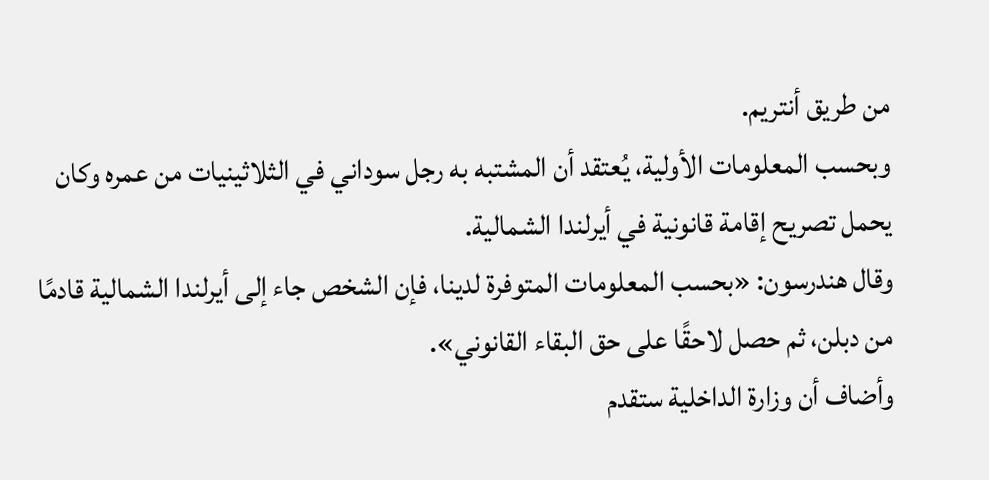من طريق أنتريم.
وبحسب المعلومات الأولية، يُعتقد أن المشتبه به رجل سوداني في الثلاثينيات من عمره وكان يحمل تصريح إقامة قانونية في أيرلندا الشمالية.
وقال هندرسون: «بحسب المعلومات المتوفرة لدينا، فإن الشخص جاء إلى أيرلندا الشمالية قادمًا من دبلن، ثم حصل لاحقًا على حق البقاء القانوني».
وأضاف أن وزارة الداخلية ستقدم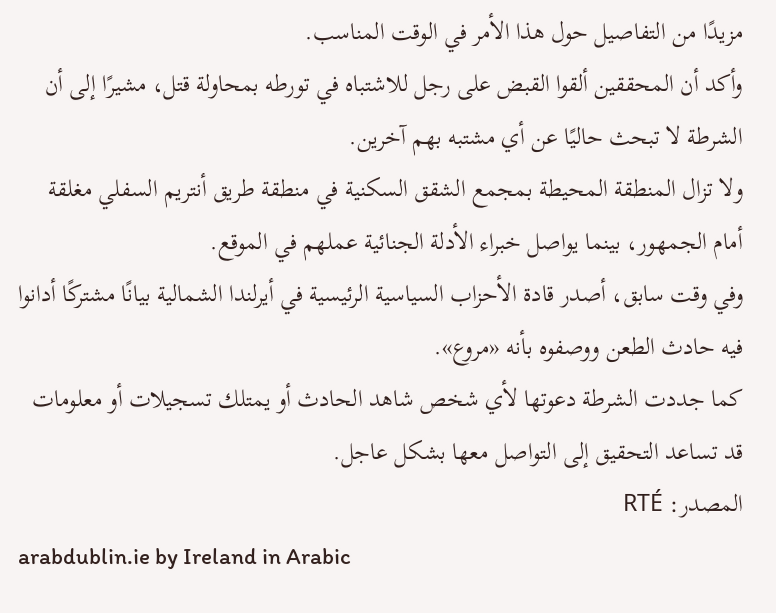مزيدًا من التفاصيل حول هذا الأمر في الوقت المناسب.
وأكد أن المحققين ألقوا القبض على رجل للاشتباه في تورطه بمحاولة قتل، مشيرًا إلى أن الشرطة لا تبحث حاليًا عن أي مشتبه بهم آخرين.
ولا تزال المنطقة المحيطة بمجمع الشقق السكنية في منطقة طريق أنتريم السفلي مغلقة أمام الجمهور، بينما يواصل خبراء الأدلة الجنائية عملهم في الموقع.
وفي وقت سابق، أصدر قادة الأحزاب السياسية الرئيسية في أيرلندا الشمالية بيانًا مشتركًا أدانوا فيه حادث الطعن ووصفوه بأنه «مروع».
كما جددت الشرطة دعوتها لأي شخص شاهد الحادث أو يمتلك تسجيلات أو معلومات قد تساعد التحقيق إلى التواصل معها بشكل عاجل.
المصدر: RTÉ
arabdublin.ie by Ireland in Arabic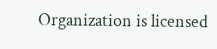Organization is licensed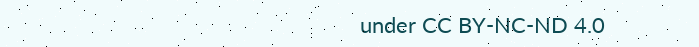under CC BY-NC-ND 4.0